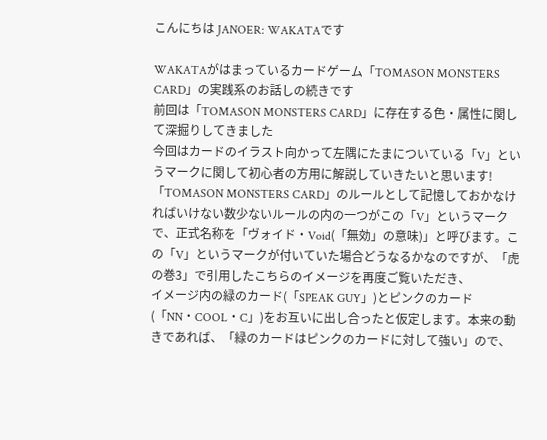こんにちは JANOER: WAKATAです

WAKATAがはまっているカードゲーム「TOMASON MONSTERS CARD」の実践系のお話しの続きです
前回は「TOMASON MONSTERS CARD」に存在する色・属性に関して深掘りしてきました
今回はカードのイラスト向かって左隅にたまについている「V」というマークに関して初心者の方用に解説していきたいと思います!
「TOMASON MONSTERS CARD」のルールとして記憶しておかなければいけない数少ないルールの内の一つがこの「V」というマークで、正式名称を「ヴォイド・Void(「無効」の意味)」と呼びます。この「V」というマークが付いていた場合どうなるかなのですが、「虎の巻3」で引用したこちらのイメージを再度ご覧いただき、
イメージ内の緑のカード(「SPEAK GUY」)とピンクのカード(「NN・COOL・C」)をお互いに出し合ったと仮定します。本来の動きであれば、「緑のカードはピンクのカードに対して強い」ので、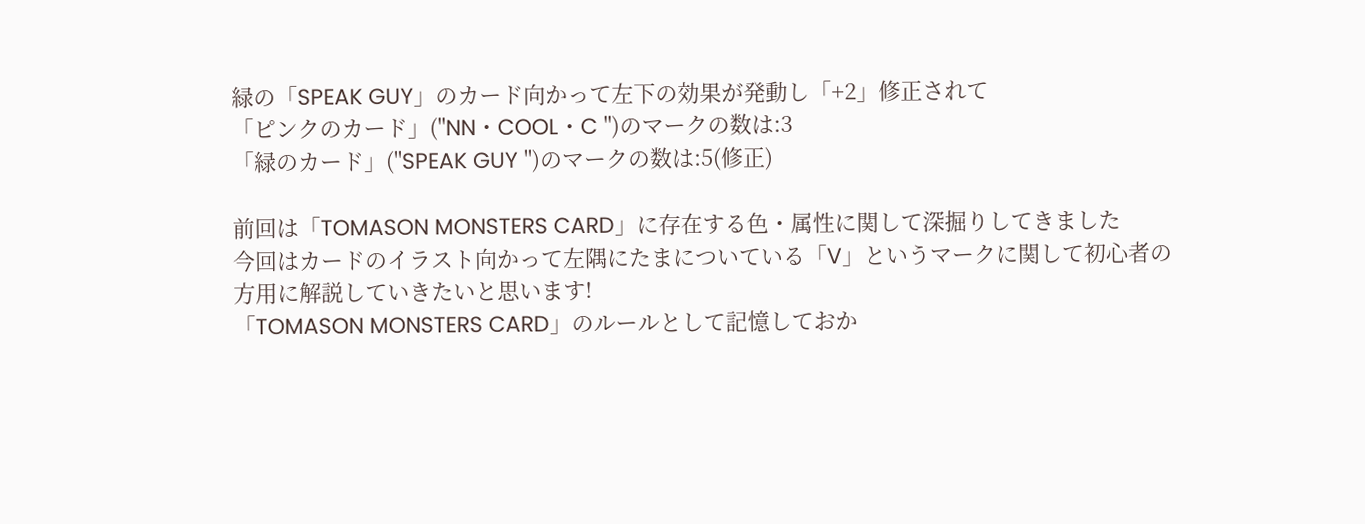緑の「SPEAK GUY」のカード向かって左下の効果が発動し「+2」修正されて
「ピンクのカード」("NN・COOL・C ")のマークの数は:3
「緑のカード」("SPEAK GUY ")のマークの数は:5(修正)

前回は「TOMASON MONSTERS CARD」に存在する色・属性に関して深掘りしてきました
今回はカードのイラスト向かって左隅にたまについている「V」というマークに関して初心者の方用に解説していきたいと思います!
「TOMASON MONSTERS CARD」のルールとして記憶しておか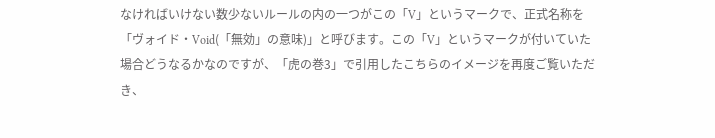なければいけない数少ないルールの内の一つがこの「V」というマークで、正式名称を「ヴォイド・Void(「無効」の意味)」と呼びます。この「V」というマークが付いていた場合どうなるかなのですが、「虎の巻3」で引用したこちらのイメージを再度ご覧いただき、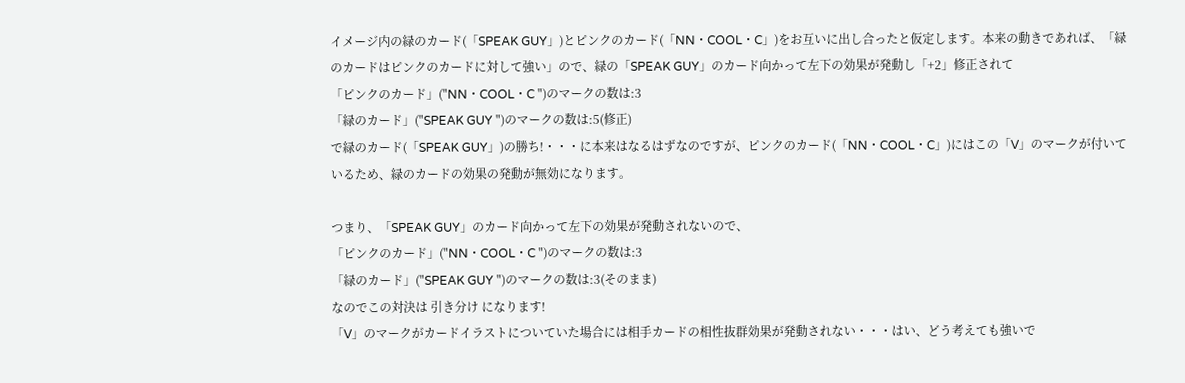イメージ内の緑のカード(「SPEAK GUY」)とピンクのカード(「NN・COOL・C」)をお互いに出し合ったと仮定します。本来の動きであれば、「緑のカードはピンクのカードに対して強い」ので、緑の「SPEAK GUY」のカード向かって左下の効果が発動し「+2」修正されて
「ピンクのカード」("NN・COOL・C ")のマークの数は:3
「緑のカード」("SPEAK GUY ")のマークの数は:5(修正)
で緑のカード(「SPEAK GUY」)の勝ち!・・・に本来はなるはずなのですが、ピンクのカード(「NN・COOL・C」)にはこの「V」のマークが付いているため、緑のカードの効果の発動が無効になります。

つまり、「SPEAK GUY」のカード向かって左下の効果が発動されないので、
「ピンクのカード」("NN・COOL・C ")のマークの数は:3
「緑のカード」("SPEAK GUY ")のマークの数は:3(そのまま)
なのでこの対決は 引き分け になります!
「V」のマークがカードイラストについていた場合には相手カードの相性抜群効果が発動されない・・・はい、どう考えても強いで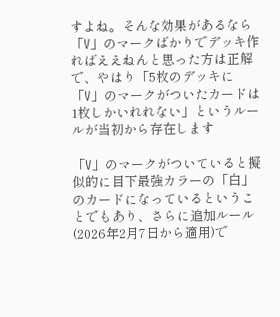すよね。そんな効果があるなら「V」のマークばかりでデッキ作ればええねんと思った方は正解で、やはり「5枚のデッキに「V」のマークがついたカードは1枚しかいれれない」というルールが当初から存在します

「V」のマークがついていると擬似的に目下最強カラーの「白」のカードになっているということでもあり、さらに追加ルール(2026年2月7日から適用)で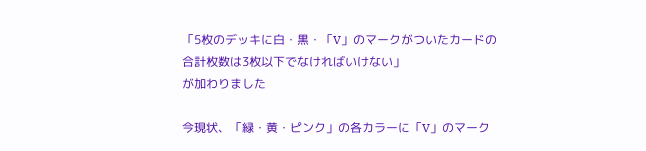「5枚のデッキに白・黒・「V」のマークがついたカードの合計枚数は3枚以下でなければいけない」
が加わりました

今現状、「緑・黄・ピンク」の各カラーに「V」のマーク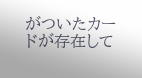がついたカードが存在して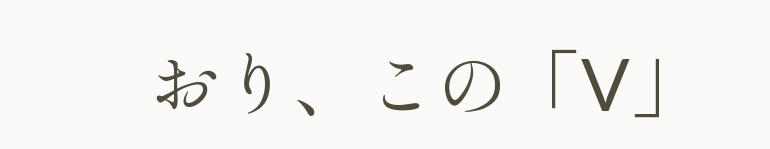おり、この「V」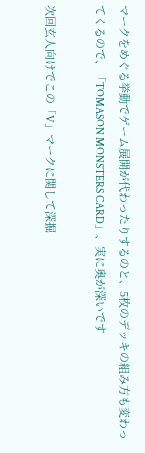マークをめぐる挙動でゲーム展開が代わったりするのと、5枚のデッキの組み方も変わってくるので、「TOMASON MONSTERS CARD」、実に奥が深いです

次回玄人向けでこの「V」マークに関して深掘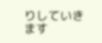りしていきます